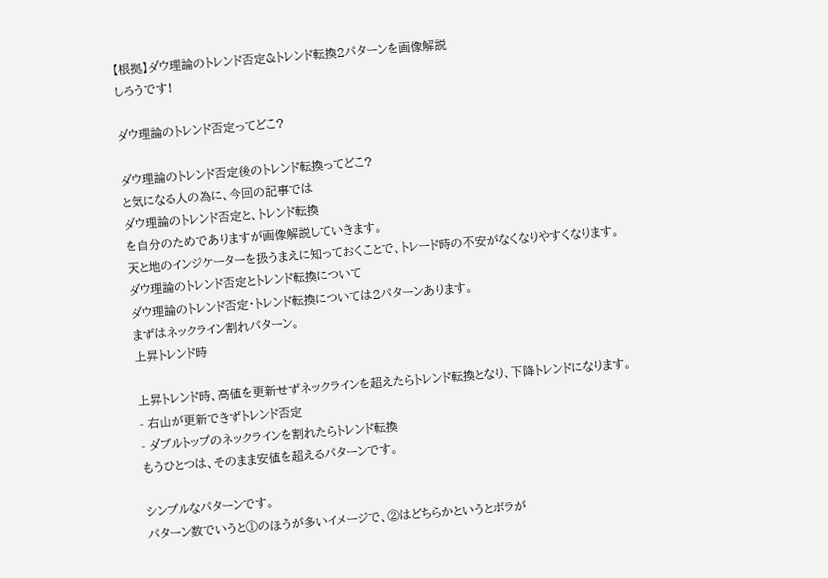【根拠】ダウ理論のトレンド否定&トレンド転換2パターンを画像解説
しろうです!

ダウ理論のトレンド否定ってどこ?

ダウ理論のトレンド否定後のトレンド転換ってどこ?
と気になる人の為に、今回の記事では
ダウ理論のトレンド否定と、トレンド転換
を自分のためでありますが画像解説していきます。
天と地のインジケーターを扱うまえに知っておくことで、トレード時の不安がなくなりやすくなります。
ダウ理論のトレンド否定とトレンド転換について
ダウ理論のトレンド否定・トレンド転換については2パターンあります。
まずはネックライン割れパターン。
上昇トレンド時

上昇トレンド時、高値を更新せずネックラインを超えたらトレンド転換となり、下降トレンドになります。
- 右山が更新できずトレンド否定
- ダブルトップのネックラインを割れたらトレンド転換
もうひとつは、そのまま安値を超えるパターンです。

シンプルなパターンです。
パターン数でいうと①のほうが多いイメージで、②はどちらかというとボラが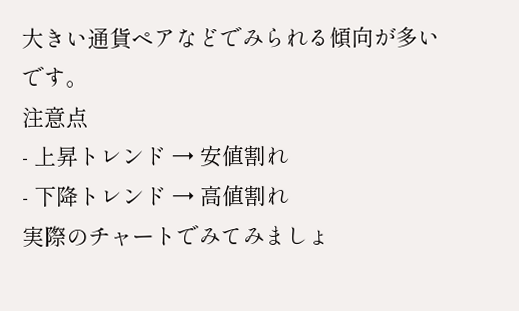大きい通貨ペアなどでみられる傾向が多いです。
注意点
- 上昇トレンド → 安値割れ
- 下降トレンド → 高値割れ
実際のチャートでみてみましょ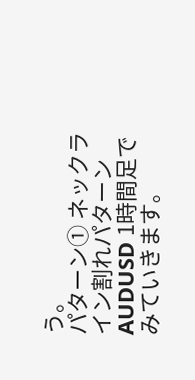う。
パターン① ネックライン割れパターン
AUDUSD 1時間足でみていきます。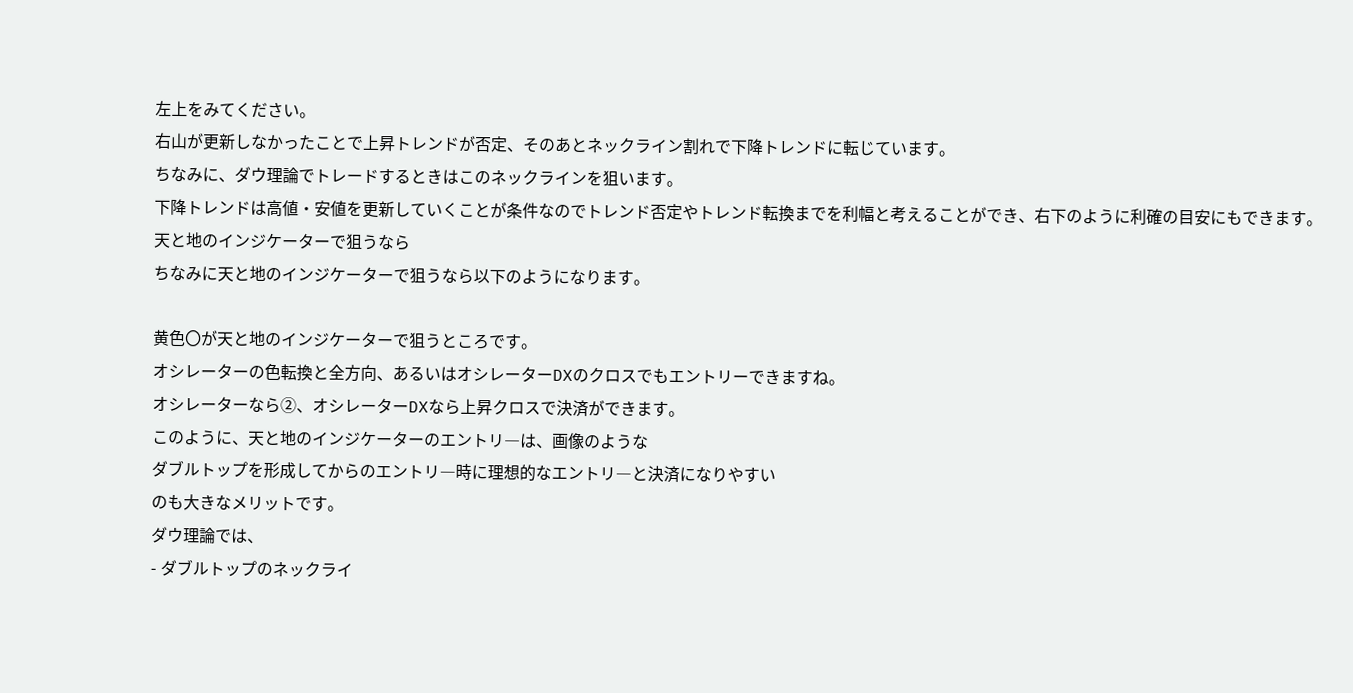左上をみてください。
右山が更新しなかったことで上昇トレンドが否定、そのあとネックライン割れで下降トレンドに転じています。
ちなみに、ダウ理論でトレードするときはこのネックラインを狙います。
下降トレンドは高値・安値を更新していくことが条件なのでトレンド否定やトレンド転換までを利幅と考えることができ、右下のように利確の目安にもできます。
天と地のインジケーターで狙うなら
ちなみに天と地のインジケーターで狙うなら以下のようになります。

黄色〇が天と地のインジケーターで狙うところです。
オシレーターの色転換と全方向、あるいはオシレーターDXのクロスでもエントリーできますね。
オシレーターなら②、オシレーターDXなら上昇クロスで決済ができます。
このように、天と地のインジケーターのエントリ―は、画像のような
ダブルトップを形成してからのエントリ―時に理想的なエントリ―と決済になりやすい
のも大きなメリットです。
ダウ理論では、
- ダブルトップのネックライ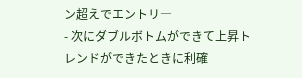ン超えでエントリ―
- 次にダブルボトムができて上昇トレンドができたときに利確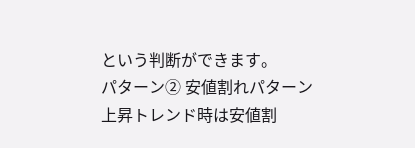という判断ができます。
パターン② 安値割れパターン
上昇トレンド時は安値割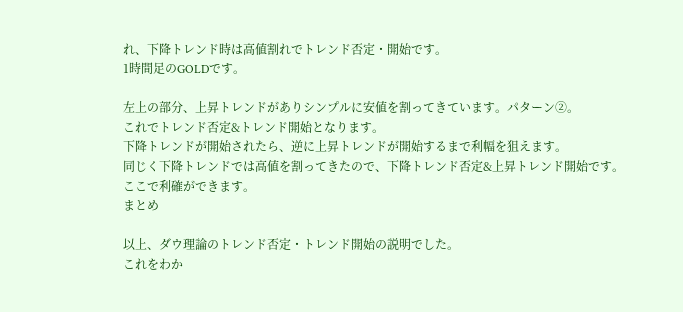れ、下降トレンド時は高値割れでトレンド否定・開始です。
1時間足のGOLDです。

左上の部分、上昇トレンドがありシンプルに安値を割ってきています。パターン②。
これでトレンド否定&トレンド開始となります。
下降トレンドが開始されたら、逆に上昇トレンドが開始するまで利幅を狙えます。
同じく下降トレンドでは高値を割ってきたので、下降トレンド否定&上昇トレンド開始です。
ここで利確ができます。
まとめ

以上、ダウ理論のトレンド否定・トレンド開始の説明でした。
これをわか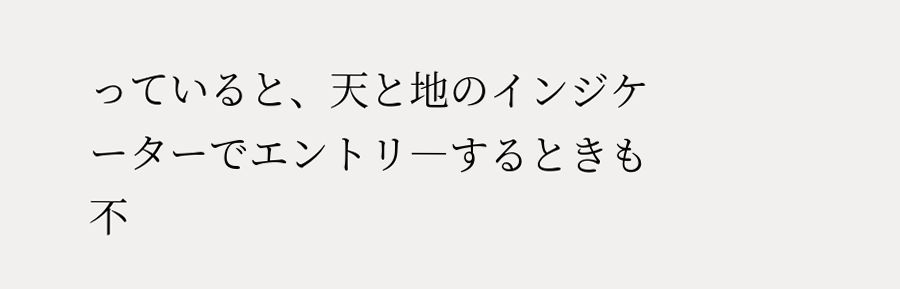っていると、天と地のインジケーターでエントリ―するときも不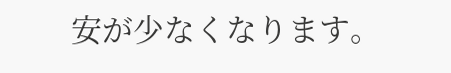安が少なくなります。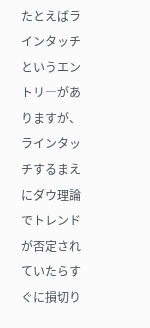たとえばラインタッチというエントリ―がありますが、ラインタッチするまえにダウ理論でトレンドが否定されていたらすぐに損切り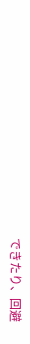できたり、回避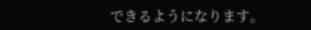できるようになります。